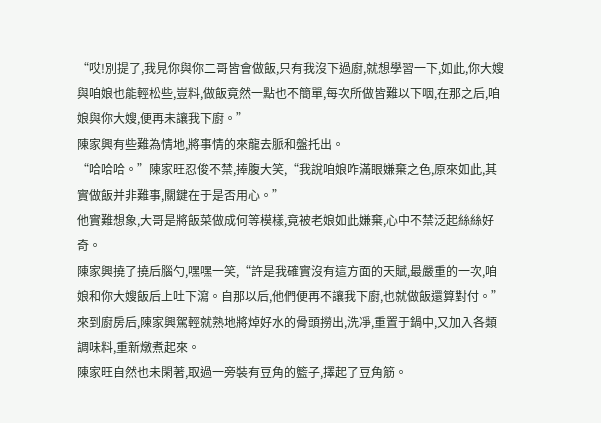“哎!別提了,我見你與你二哥皆會做飯,只有我沒下過廚,就想學習一下,如此,你大嫂與咱娘也能輕松些,豈料,做飯竟然一點也不簡單,每次所做皆難以下咽,在那之后,咱娘與你大嫂,便再未讓我下廚。”
陳家興有些難為情地,將事情的來龍去脈和盤托出。
“哈哈哈。”陳家旺忍俊不禁,捧腹大笑,“我說咱娘咋滿眼嫌棄之色,原來如此,其實做飯并非難事,關鍵在于是否用心。”
他實難想象,大哥是將飯菜做成何等模樣,竟被老娘如此嫌棄,心中不禁泛起絲絲好奇。
陳家興撓了撓后腦勺,嘿嘿一笑,“許是我確實沒有這方面的天賦,最嚴重的一次,咱娘和你大嫂飯后上吐下瀉。自那以后,他們便再不讓我下廚,也就做飯還算對付。”
來到廚房后,陳家興駕輕就熟地將焯好水的骨頭撈出,洗凈,重置于鍋中,又加入各類調味料,重新燉煮起來。
陳家旺自然也未閑著,取過一旁裝有豆角的籃子,擇起了豆角筋。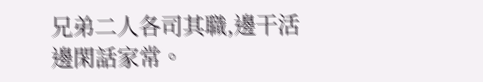兄弟二人各司其職,邊干活邊閑話家常。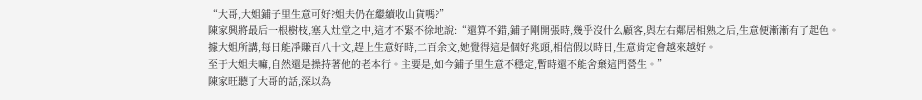“大哥,大姐鋪子里生意可好?姐夫仍在繼續收山貨嗎?”
陳家興將最后一根樹枝,塞入灶堂之中,這才不緊不徐地說:“還算不錯,鋪子剛開張時,幾乎沒什么顧客,與左右鄰居相熟之后,生意便漸漸有了起色。
據大姐所講,每日能凈賺百八十文,趕上生意好時,二百余文,她覺得這是個好兆頭,相信假以時日,生意肯定會越來越好。
至于大姐夫嘛,自然還是操持著他的老本行。主要是,如今鋪子里生意不穩定,暫時還不能舍棄這門營生。”
陳家旺聽了大哥的話,深以為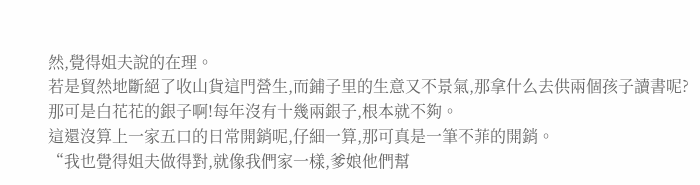然,覺得姐夫說的在理。
若是貿然地斷絕了收山貨這門營生,而鋪子里的生意又不景氣,那拿什么去供兩個孩子讀書呢?
那可是白花花的銀子啊!每年沒有十幾兩銀子,根本就不夠。
這還沒算上一家五口的日常開銷呢,仔細一算,那可真是一筆不菲的開銷。
“我也覺得姐夫做得對,就像我們家一樣,爹娘他們幫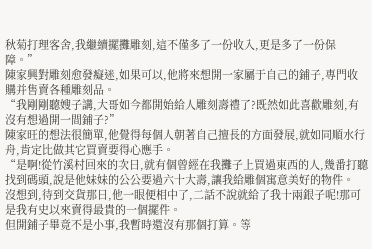秋菊打理客舍,我繼續擺攤雕刻,這不僅多了一份收入,更是多了一份保障。”
陳家興對雕刻愈發癡迷,如果可以,他將來想開一家屬于自己的鋪子,專門收購并售賣各種雕刻品。
“我剛剛聽嫂子講,大哥如今都開始給人雕刻壽禮了?既然如此喜歡雕刻,有沒有想過開一間鋪子?”
陳家旺的想法很簡單,他覺得每個人朝著自己擅長的方面發展,就如同順水行舟,肯定比做其它買賣要得心應手。
“是啊!從竹溪村回來的次日,就有個曾經在我攤子上買過東西的人,幾番打聽找到碼頭,說是他妹妹的公公要過六十大壽,讓我給雕個寓意美好的物件。
沒想到,待到交貨那日,他一眼便相中了,二話不說就給了我十兩銀子呢!那可是我有史以來賣得最貴的一個擺件。
但開鋪子畢竟不是小事,我暫時還沒有那個打算。等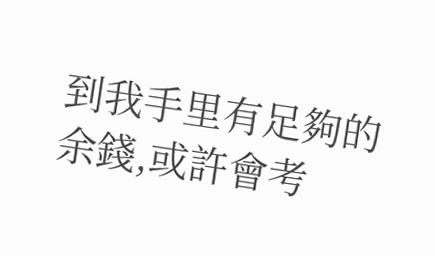到我手里有足夠的余錢,或許會考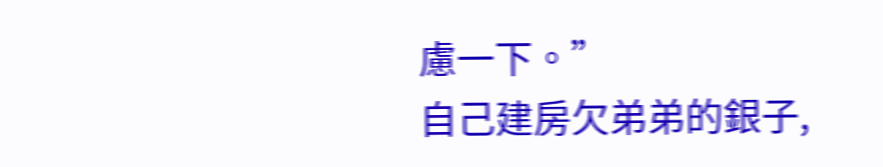慮一下。”
自己建房欠弟弟的銀子,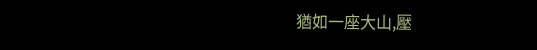猶如一座大山,壓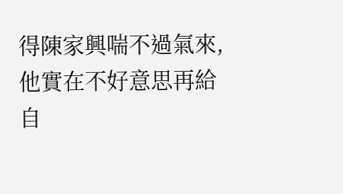得陳家興喘不過氣來,他實在不好意思再給自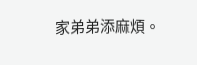家弟弟添麻煩。